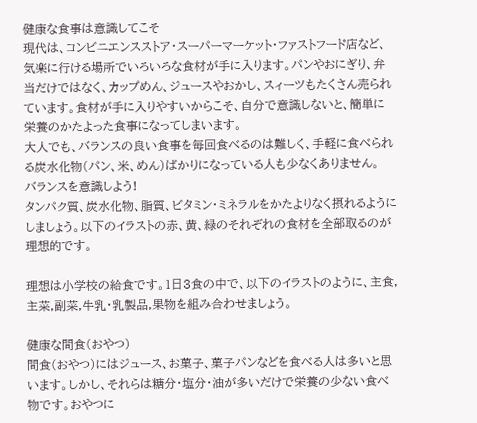健康な食事は意識してこそ
現代は、コンビニエンスストア・スーパーマーケット・ファストフード店など、気楽に行ける場所でいろいろな食材が手に入ります。パンやおにぎり、弁当だけではなく、カップめん、ジュースやおかし、スィーツもたくさん売られています。食材が手に入りやすいからこそ、自分で意識しないと、簡単に栄養のかたよった食事になってしまいます。
大人でも、バランスの良い食事を毎回食べるのは難しく、手軽に食べられる炭水化物(パン、米、めん)ばかりになっている人も少なくありません。
バランスを意識しよう!
タンパク質、炭水化物、脂質、ビタミン・ミネラルをかたよりなく摂れるようにしましょう。以下のイラストの赤、黄、緑のそれぞれの食材を全部取るのが理想的です。

理想は小学校の給食です。1日3食の中で、以下のイラストのように、主食,主菜,副菜,牛乳・乳製品,果物を組み合わせましょう。

健康な間食(おやつ)
間食(おやつ)にはジュース、お菓子、菓子パンなどを食べる人は多いと思います。しかし、それらは糖分・塩分・油が多いだけで栄養の少ない食べ物です。おやつに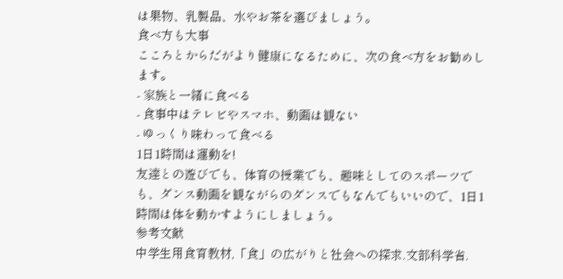は果物、乳製品、水やお茶を選びましょう。
食べ方も大事
こころとからだがより健康になるために、次の食べ方をお勧めします。
- 家族と一緒に食べる
- 食事中はテレビやスマホ、動画は観ない
- ゆっくり味わって食べる
1日1時間は運動を!
友達との遊びでも、体育の授業でも、趣味としてのスポーツでも、ダンス動画を観ながらのダンスでもなんでもいいので、1日1時間は体を動かすようにしましょう。
参考文献
中学生用食育教材,「食」の広がりと社会への探求.文部科学省.